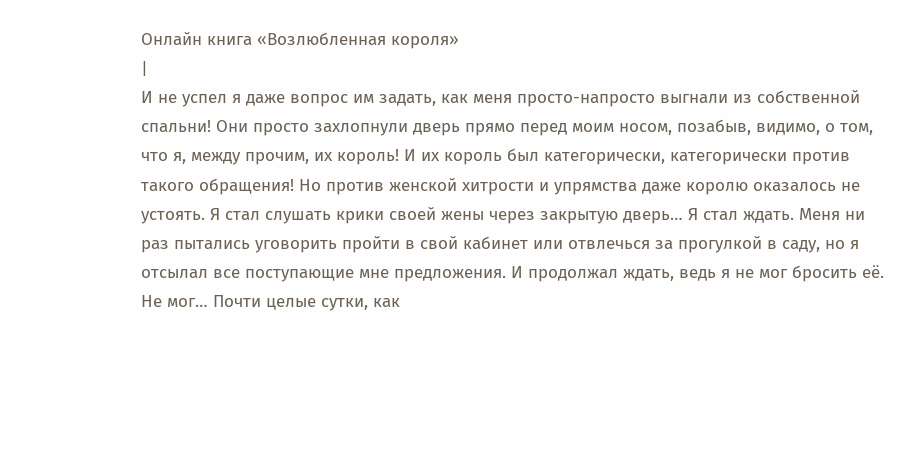Онлайн книга «Возлюбленная короля»
|
И не успел я даже вопрос им задать, как меня просто-напросто выгнали из собственной спальни! Они просто захлопнули дверь прямо перед моим носом, позабыв, видимо, о том, что я, между прочим, их король! И их король был категорически, категорически против такого обращения! Но против женской хитрости и упрямства даже королю оказалось не устоять. Я стал слушать крики своей жены через закрытую дверь… Я стал ждать. Меня ни раз пытались уговорить пройти в свой кабинет или отвлечься за прогулкой в саду, но я отсылал все поступающие мне предложения. И продолжал ждать, ведь я не мог бросить её. Не мог… Почти целые сутки, как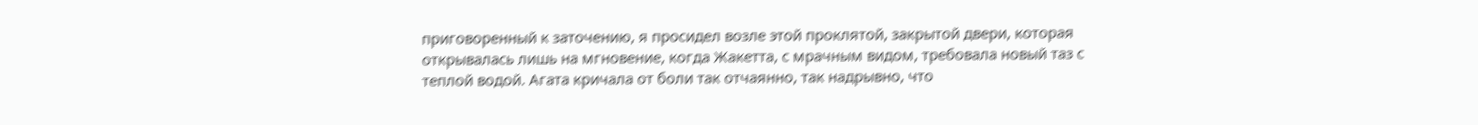приговоренный к заточению, я просидел возле этой проклятой, закрытой двери, которая открывалась лишь на мгновение, когда Жакетта, с мрачным видом, требовала новый таз с теплой водой. Агата кричала от боли так отчаянно, так надрывно, что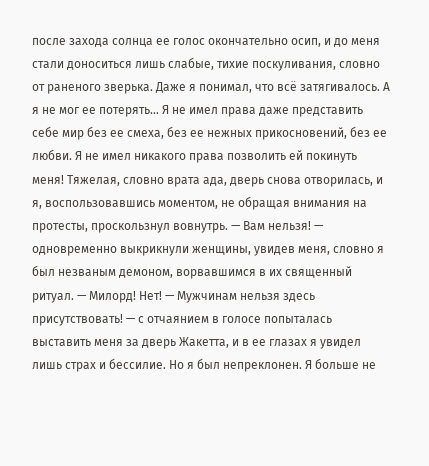после захода солнца ее голос окончательно осип, и до меня стали доноситься лишь слабые, тихие поскуливания, словно от раненого зверька. Даже я понимал, что всё затягивалось. А я не мог ее потерять… Я не имел права даже представить себе мир без ее смеха, без ее нежных прикосновений, без ее любви. Я не имел никакого права позволить ей покинуть меня! Тяжелая, словно врата ада, дверь снова отворилась, и я, воспользовавшись моментом, не обращая внимания на протесты, проскользнул вовнутрь. — Вам нельзя! — одновременно выкрикнули женщины, увидев меня, словно я был незваным демоном, ворвавшимся в их священный ритуал. — Милорд! Нет! — Мужчинам нельзя здесь присутствовать! — с отчаянием в голосе попыталась выставить меня за дверь Жакетта, и в ее глазах я увидел лишь страх и бессилие. Но я был непреклонен. Я больше не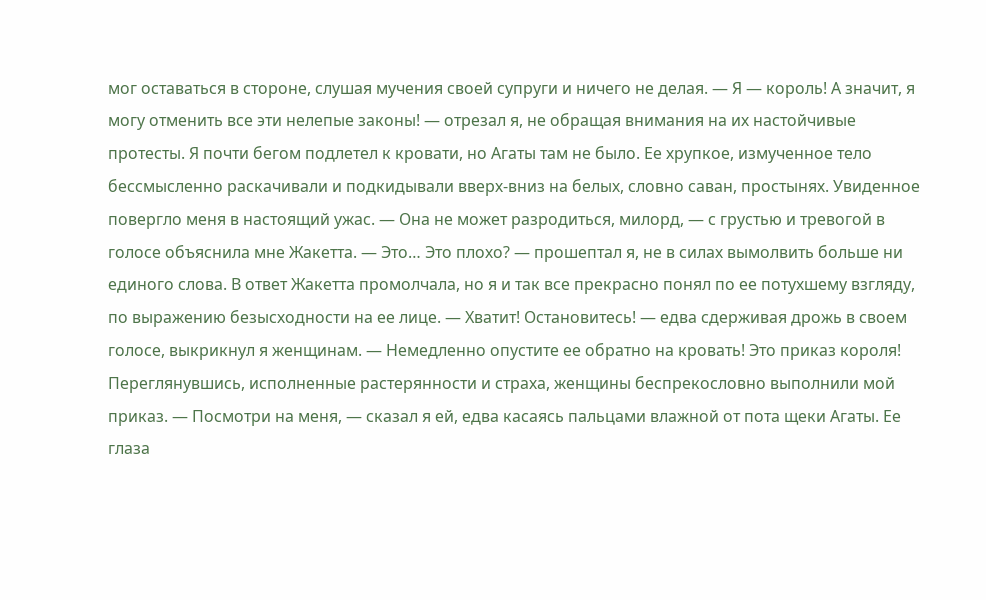мог оставаться в стороне, слушая мучения своей супруги и ничего не делая. — Я — король! А значит, я могу отменить все эти нелепые законы! — отрезал я, не обращая внимания на их настойчивые протесты. Я почти бегом подлетел к кровати, но Агаты там не было. Ее хрупкое, измученное тело бессмысленно раскачивали и подкидывали вверх-вниз на белых, словно саван, простынях. Увиденное повергло меня в настоящий ужас. — Она не может разродиться, милорд, — с грустью и тревогой в голосе объяснила мне Жакетта. — Это… Это плохо? — прошептал я, не в силах вымолвить больше ни единого слова. В ответ Жакетта промолчала, но я и так все прекрасно понял по ее потухшему взгляду, по выражению безысходности на ее лице. — Хватит! Остановитесь! — едва сдерживая дрожь в своем голосе, выкрикнул я женщинам. — Немедленно опустите ее обратно на кровать! Это приказ короля! Переглянувшись, исполненные растерянности и страха, женщины беспрекословно выполнили мой приказ. — Посмотри на меня, — сказал я ей, едва касаясь пальцами влажной от пота щеки Агаты. Ее глаза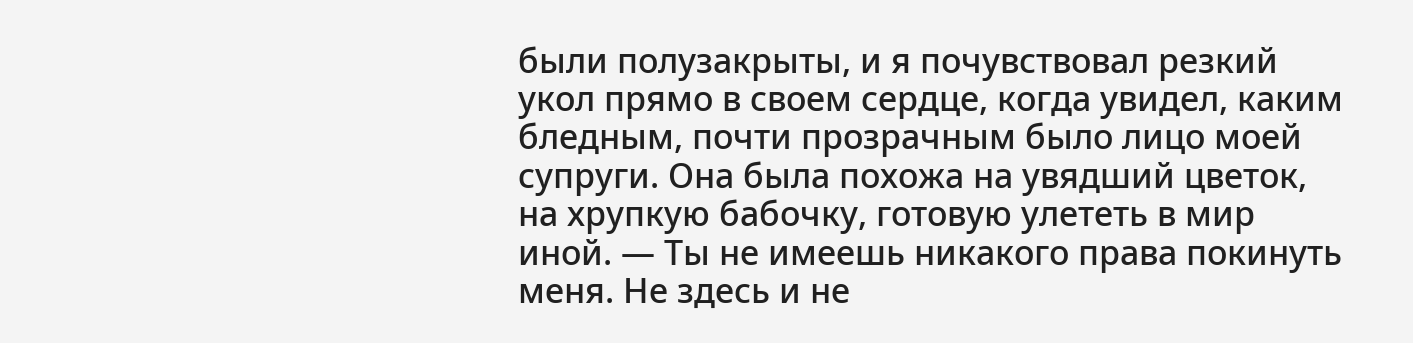были полузакрыты, и я почувствовал резкий укол прямо в своем сердце, когда увидел, каким бледным, почти прозрачным было лицо моей супруги. Она была похожа на увядший цветок, на хрупкую бабочку, готовую улететь в мир иной. — Ты не имеешь никакого права покинуть меня. Не здесь и не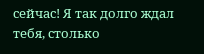сейчас! Я так долго ждал тебя, столько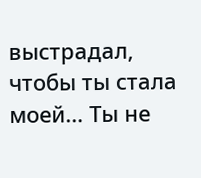выстрадал, чтобы ты стала моей… Ты не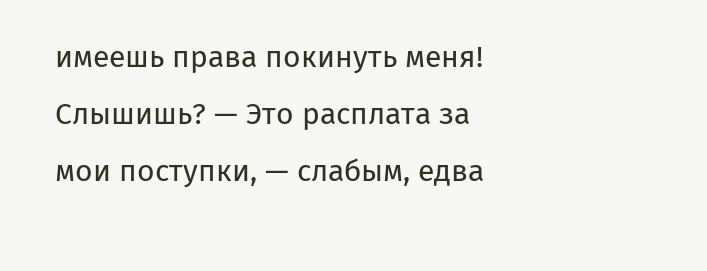имеешь права покинуть меня! Слышишь? — Это расплата за мои поступки, — слабым, едва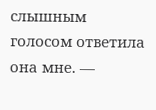слышным голосом ответила она мне. —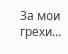За мои грехи…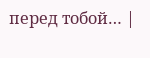перед тобой… |